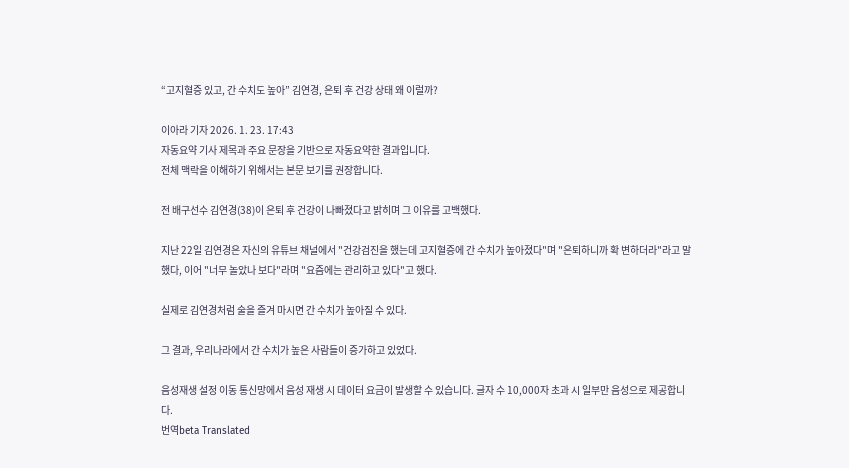“고지혈증 있고, 간 수치도 높아” 김연경, 은퇴 후 건강 상태 왜 이럴까?

이아라 기자 2026. 1. 23. 17:43
자동요약 기사 제목과 주요 문장을 기반으로 자동요약한 결과입니다.
전체 맥락을 이해하기 위해서는 본문 보기를 권장합니다.

전 배구선수 김연경(38)이 은퇴 후 건강이 나빠졌다고 밝히며 그 이유를 고백했다.

지난 22일 김연경은 자신의 유튜브 채널에서 "건강검진을 했는데 고지혈증에 간 수치가 높아졌다"며 "은퇴하니까 확 변하더라"라고 말했다, 이어 "너무 놀았나 보다"라며 "요즘에는 관리하고 있다"고 했다.

실제로 김연경처럼 술을 즐겨 마시면 간 수치가 높아질 수 있다.

그 결과, 우리나라에서 간 수치가 높은 사람들이 증가하고 있었다.

음성재생 설정 이동 통신망에서 음성 재생 시 데이터 요금이 발생할 수 있습니다. 글자 수 10,000자 초과 시 일부만 음성으로 제공합니다.
번역beta Translated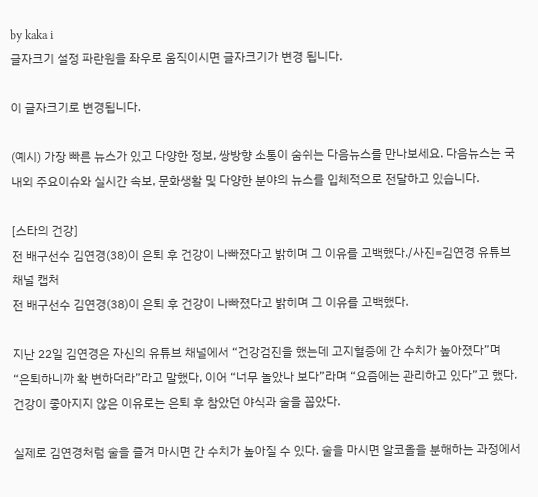by kaka i
글자크기 설정 파란원을 좌우로 움직이시면 글자크기가 변경 됩니다.

이 글자크기로 변경됩니다.

(예시) 가장 빠른 뉴스가 있고 다양한 정보, 쌍방향 소통이 숨쉬는 다음뉴스를 만나보세요. 다음뉴스는 국내외 주요이슈와 실시간 속보, 문화생활 및 다양한 분야의 뉴스를 입체적으로 전달하고 있습니다.

[스타의 건강]
전 배구선수 김연경(38)이 은퇴 후 건강이 나빠졌다고 밝히며 그 이유를 고백했다./사진=김연경 유튜브 채널 캡처
전 배구선수 김연경(38)이 은퇴 후 건강이 나빠졌다고 밝히며 그 이유를 고백했다.

지난 22일 김연경은 자신의 유튜브 채널에서 “건강검진을 했는데 고지혈증에 간 수치가 높아졌다”며 “은퇴하니까 확 변하더라”라고 말했다, 이어 “너무 놀았나 보다”라며 “요즘에는 관리하고 있다”고 했다. 건강이 좋아지지 않은 이유로는 은퇴 후 참았던 야식과 술을 꼽았다.

실제로 김연경처럼 술을 즐겨 마시면 간 수치가 높아질 수 있다. 술을 마시면 알코올을 분해하는 과정에서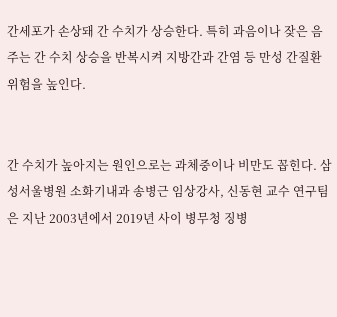간세포가 손상돼 간 수치가 상승한다. 특히 과음이나 잦은 음주는 간 수치 상승을 반복시켜 지방간과 간염 등 만성 간질환 위험을 높인다.


간 수치가 높아지는 원인으로는 과체중이나 비만도 꼽힌다. 삼성서울병원 소화기내과 송병근 임상강사, 신동현 교수 연구팀은 지난 2003년에서 2019년 사이 병무청 징병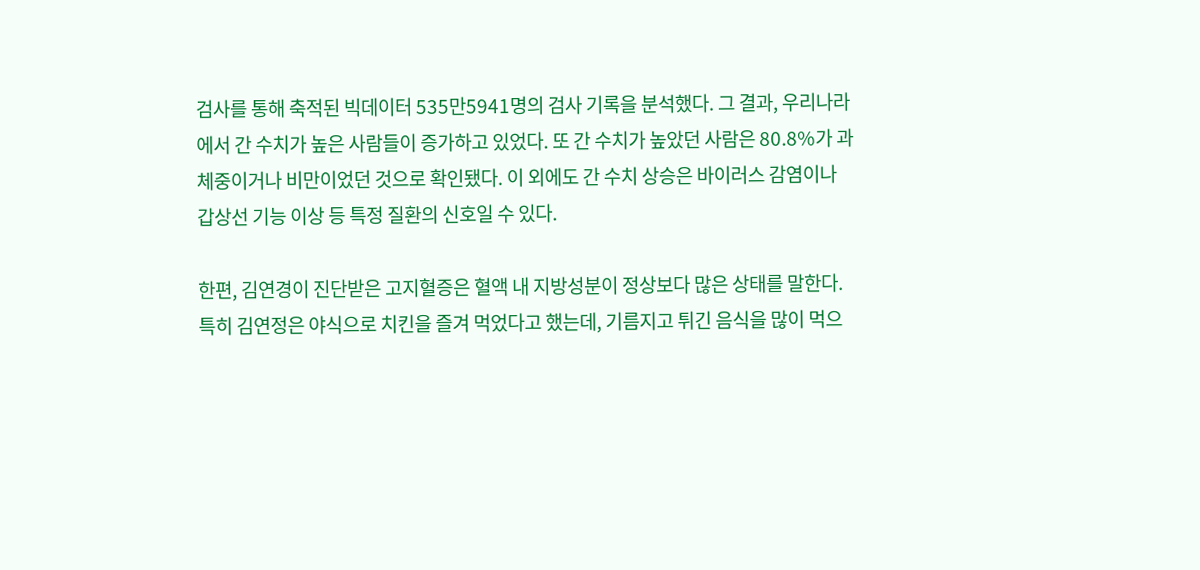검사를 통해 축적된 빅데이터 535만5941명의 검사 기록을 분석했다. 그 결과, 우리나라에서 간 수치가 높은 사람들이 증가하고 있었다. 또 간 수치가 높았던 사람은 80.8%가 과체중이거나 비만이었던 것으로 확인됐다. 이 외에도 간 수치 상승은 바이러스 감염이나 갑상선 기능 이상 등 특정 질환의 신호일 수 있다.

한편, 김연경이 진단받은 고지혈증은 혈액 내 지방성분이 정상보다 많은 상태를 말한다. 특히 김연정은 야식으로 치킨을 즐겨 먹었다고 했는데, 기름지고 튀긴 음식을 많이 먹으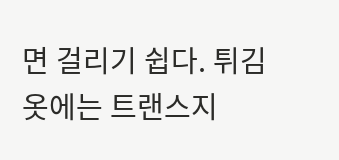면 걸리기 쉽다. 튀김 옷에는 트랜스지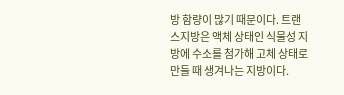방 함량이 많기 때문이다. 트랜스지방은 액체 상태인 식물성 지방에 수소를 첨가해 고체 상태로 만들 때 생겨나는 지방이다.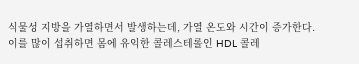식물성 지방을 가열하면서 발생하는데, 가열 온도와 시간이 증가한다. 이를 많이 섭취하면 몸에 유익한 콜레스테롤인 HDL 콜레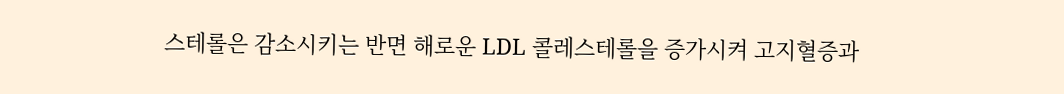스테롤은 감소시키는 반면 해로운 LDL 콜레스테롤을 증가시켜 고지혈증과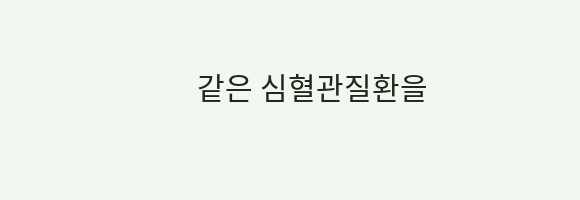같은 심혈관질환을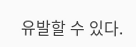유발할 수 있다.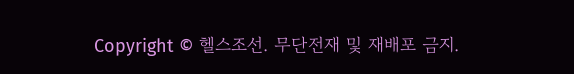Copyright © 헬스조선. 무단전재 및 재배포 금지.